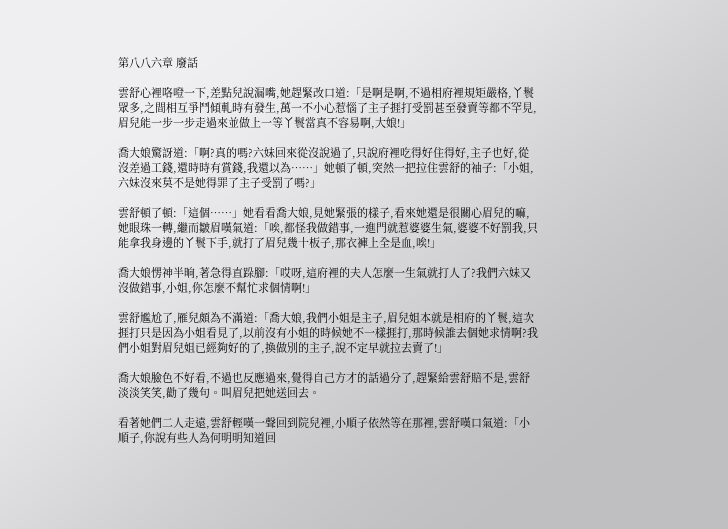第八八六章 廢話

雲舒心裡咯噔一下,差點兒說漏嘴,她趕緊改口道:「是啊是啊,不過相府裡規矩嚴格,丫鬟眾多,之間相互爭鬥傾軋時有發生,萬一不小心惹惱了主子捱打受罰甚至發賣等都不罕見,眉兒能一步一步走過來並做上一等丫鬟當真不容易啊,大娘!」

喬大娘驚訝道:「啊?真的嗎?六妹回來從沒說過了,只說府裡吃得好住得好,主子也好,從沒差過工錢,還時時有賞錢,我還以為……」她頓了頓,突然一把拉住雲舒的袖子:「小姐,六妹沒來莫不是她得罪了主子受罰了嗎?」

雲舒頓了頓:「這個……」她看看喬大娘,見她緊張的樣子,看來她還是很關心眉兒的嘛,她眼珠一轉,繼而皺眉嘆氣道:「唉,都怪我做錯事,一進門就惹婆婆生氣,婆婆不好罰我,只能拿我身邊的丫鬟下手,就打了眉兒幾十板子,那衣褲上全是血,唉!」

喬大娘愣神半晌,著急得直跺腳:「哎呀,這府裡的夫人怎麼一生氣就打人了?我們六妹又沒做錯事,小姐,你怎麼不幫忙求個情啊!」

雲舒尷尬了,雁兒頗為不滿道:「喬大娘,我們小姐是主子,眉兒姐本就是相府的丫鬟,這次捱打只是因為小姐看見了,以前沒有小姐的時候她不一樣捱打,那時候誰去個她求情啊?我們小姐對眉兒姐已經夠好的了,換做別的主子,說不定早就拉去賣了!」

喬大娘臉色不好看,不過也反應過來,覺得自己方才的話過分了,趕緊給雲舒賠不是,雲舒淡淡笑笑,勸了幾句。叫眉兒把她送回去。

看著她們二人走遠,雲舒輕嘆一聲回到院兒裡,小順子依然等在那裡,雲舒嘆口氣道:「小順子,你說有些人為何明明知道回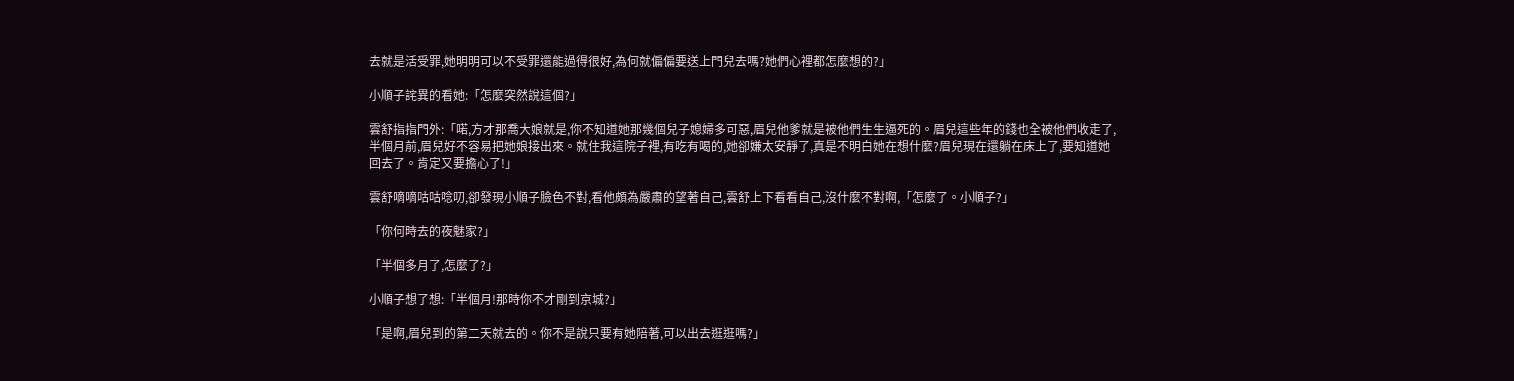去就是活受罪,她明明可以不受罪還能過得很好,為何就偏偏要送上門兒去嗎?她們心裡都怎麼想的?」

小順子詫異的看她:「怎麼突然說這個?」

雲舒指指門外:「喏,方才那喬大娘就是,你不知道她那幾個兒子媳婦多可惡,眉兒他爹就是被他們生生逼死的。眉兒這些年的錢也全被他們收走了,半個月前,眉兒好不容易把她娘接出來。就住我這院子裡,有吃有喝的,她卻嫌太安靜了,真是不明白她在想什麼?眉兒現在還躺在床上了,要知道她回去了。肯定又要擔心了!」

雲舒嘀嘀咕咕唸叨,卻發現小順子臉色不對,看他頗為嚴肅的望著自己,雲舒上下看看自己,沒什麼不對啊,「怎麼了。小順子?」

「你何時去的夜魅家?」

「半個多月了,怎麼了?」

小順子想了想:「半個月!那時你不才剛到京城?」

「是啊,眉兒到的第二天就去的。你不是說只要有她陪著,可以出去逛逛嗎?」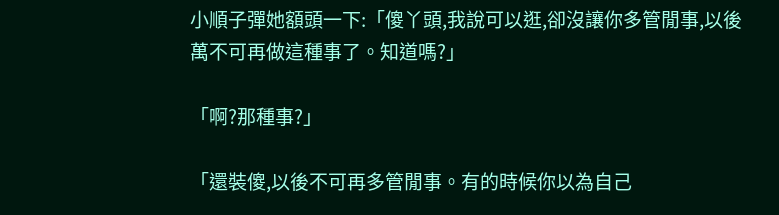小順子彈她額頭一下:「傻丫頭,我說可以逛,卻沒讓你多管閒事,以後萬不可再做這種事了。知道嗎?」

「啊?那種事?」

「還裝傻,以後不可再多管閒事。有的時候你以為自己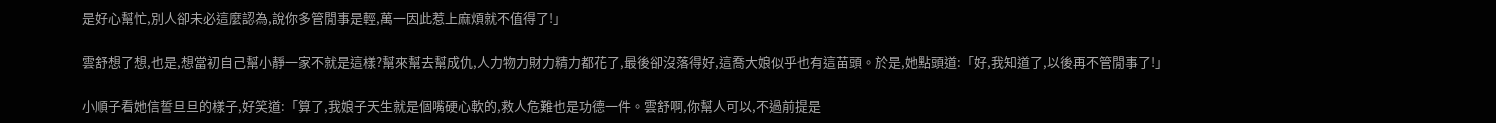是好心幫忙,別人卻未必這麼認為,說你多管閒事是輕,萬一因此惹上麻煩就不值得了!」

雲舒想了想,也是,想當初自己幫小靜一家不就是這樣?幫來幫去幫成仇,人力物力財力精力都花了,最後卻沒落得好,這喬大娘似乎也有這苗頭。於是,她點頭道:「好,我知道了,以後再不管閒事了!」

小順子看她信誓旦旦的樣子,好笑道:「算了,我娘子天生就是個嘴硬心軟的,救人危難也是功德一件。雲舒啊,你幫人可以,不過前提是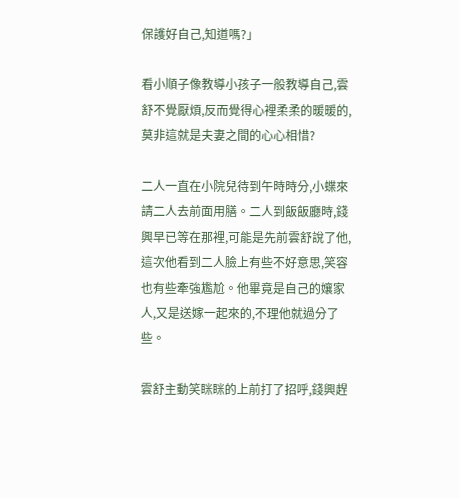保護好自己,知道嗎?」

看小順子像教導小孩子一般教導自己,雲舒不覺厭煩,反而覺得心裡柔柔的暖暖的,莫非這就是夫妻之間的心心相惜?

二人一直在小院兒待到午時時分,小蝶來請二人去前面用膳。二人到飯飯廳時,錢興早已等在那裡,可能是先前雲舒說了他,這次他看到二人臉上有些不好意思,笑容也有些牽強尷尬。他畢竟是自己的孃家人,又是送嫁一起來的,不理他就過分了些。

雲舒主動笑眯眯的上前打了招呼,錢興趕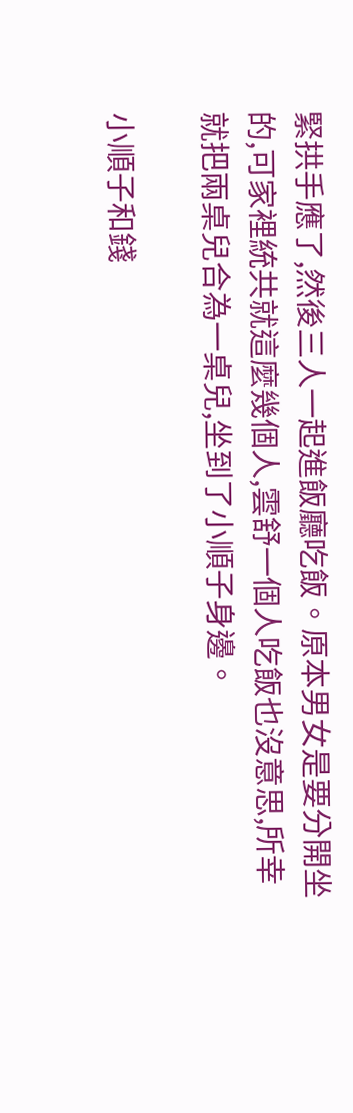緊拱手應了,然後三人一起進飯廳吃飯。原本男女是要分開坐的,可家裡統共就這麼幾個人,雲舒一個人吃飯也沒意思,所幸就把兩桌兒合為一桌兒,坐到了小順子身邊。

小順子和錢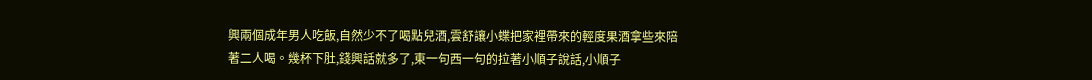興兩個成年男人吃飯,自然少不了喝點兒酒,雲舒讓小蝶把家裡帶來的輕度果酒拿些來陪著二人喝。幾杯下肚,錢興話就多了,東一句西一句的拉著小順子說話,小順子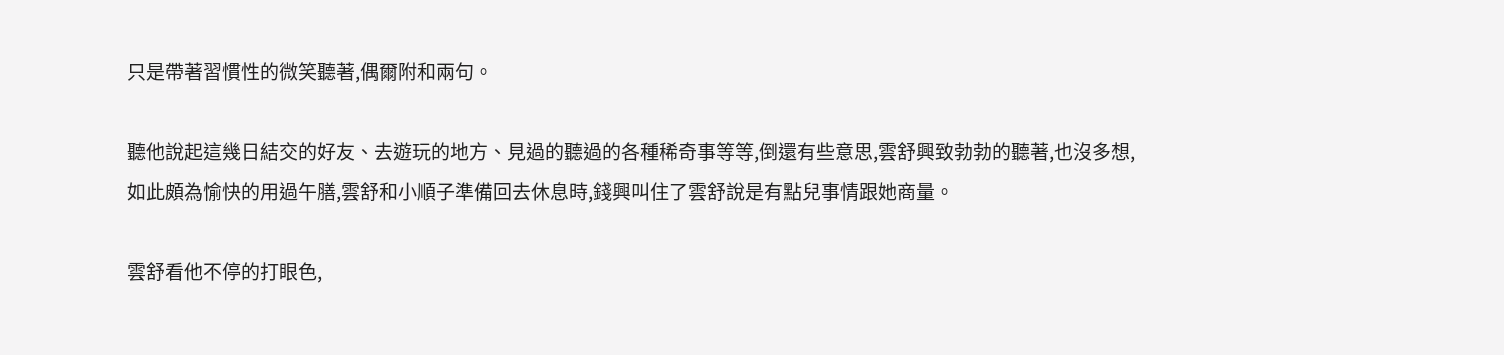只是帶著習慣性的微笑聽著,偶爾附和兩句。

聽他說起這幾日結交的好友、去遊玩的地方、見過的聽過的各種稀奇事等等,倒還有些意思,雲舒興致勃勃的聽著,也沒多想,如此頗為愉快的用過午膳,雲舒和小順子準備回去休息時,錢興叫住了雲舒說是有點兒事情跟她商量。

雲舒看他不停的打眼色,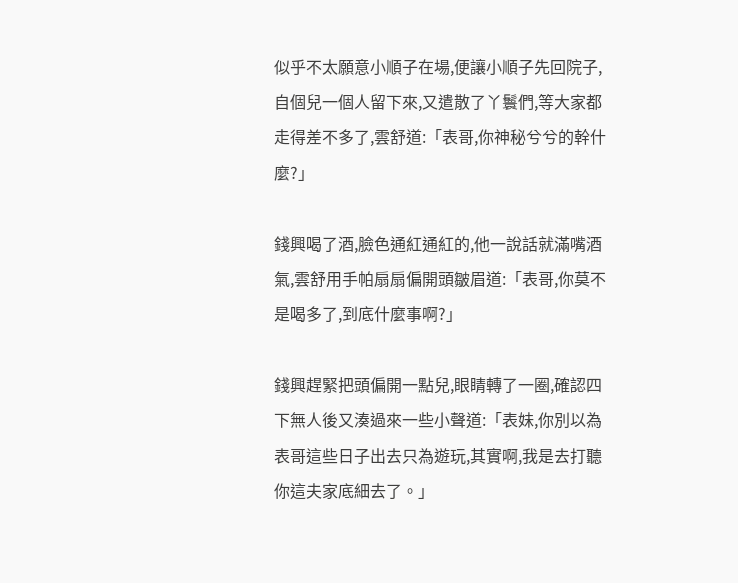似乎不太願意小順子在場,便讓小順子先回院子,自個兒一個人留下來,又遣散了丫鬟們,等大家都走得差不多了,雲舒道:「表哥,你神秘兮兮的幹什麼?」

錢興喝了酒,臉色通紅通紅的,他一說話就滿嘴酒氣,雲舒用手帕扇扇偏開頭皺眉道:「表哥,你莫不是喝多了,到底什麼事啊?」

錢興趕緊把頭偏開一點兒,眼睛轉了一圈,確認四下無人後又湊過來一些小聲道:「表妹,你別以為表哥這些日子出去只為遊玩,其實啊,我是去打聽你這夫家底細去了。」